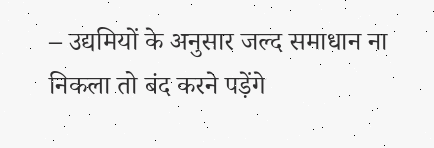– उद्यमियों के अनुसार जल्द समाधान ना निकला तो बंद करने पड़ेंगे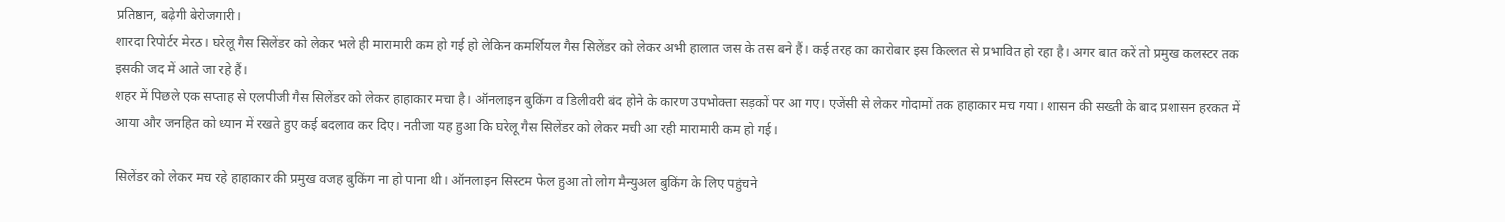प्रतिष्ठान, बढ़ेगी बेरोजगारी।
शारदा रिपोर्टर मेरठ। घरेलू गैस सिलेंडर को लेकर भले ही मारामारी कम हो गई हो लेकिन कमर्शियल गैस सिलेंडर को लेकर अभी हालात जस के तस बने हैं। कई तरह का कारोबार इस किल्लत से प्रभावित हो रहा है। अगर बात करें तो प्रमुख कलस्टर तक इसकी जद में आते जा रहे हैं।
शहर में पिछले एक सप्ताह से एलपीजी गैस सिलेंडर को लेकर हाहाकार मचा है। ऑनलाइन बुकिंग व डिलीवरी बंद होने के कारण उपभोक्ता सड़कों पर आ गए। एजेंसी से लेकर गोदामों तक हाहाकार मच गया। शासन की सख्ती के बाद प्रशासन हरकत में आया और जनहित को ध्यान में रखते हुए कई बदलाव कर दिए। नतीजा यह हुआ कि घरेलू गैस सिलेंडर को लेकर मची आ रही मारामारी कम हो गई।

सिलेंडर को लेकर मच रहे हाहाकार की प्रमुख वजह बुकिंग ना हो पाना थी। ऑनलाइन सिस्टम फेल हुआ तो लोग मैन्युअल बुकिंग के लिए पहुंचने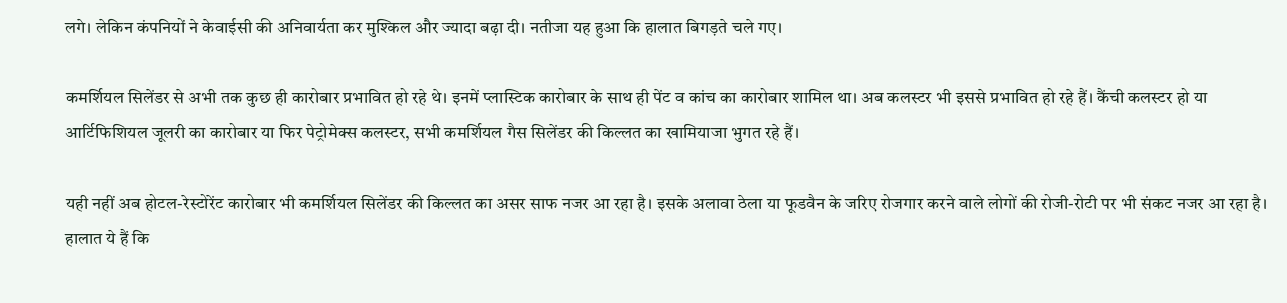लगे। लेकिन कंपनियों ने केवाईसी की अनिवार्यता कर मुश्किल और ज्यादा बढ़ा दी। नतीजा यह हुआ कि हालात बिगड़ते चले गए।

कमर्शियल सिलेंडर से अभी तक कुछ ही कारोबार प्रभावित हो रहे थे। इनमें प्लास्टिक कारोबार के साथ ही पेंट व कांच का कारोबार शामिल था। अब कलस्टर भी इससे प्रभावित हो रहे हैं। कैंची कलस्टर हो या आर्टिफिशियल जूलरी का कारोबार या फिर पेट्रोमेक्स कलस्टर, सभी कमर्शियल गैस सिलेंडर की किल्लत का खामियाजा भुगत रहे हैं।

यही नहीं अब होटल-रेस्टोरेंट कारोबार भी कमर्शियल सिलेंडर की किल्लत का असर साफ नजर आ रहा है। इसके अलावा ठेला या फूडवैन के जरिए रोजगार करने वाले लोगों की रोजी-रोटी पर भी संकट नजर आ रहा है।
हालात ये हैं कि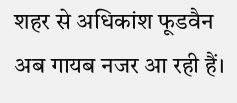शहर से अधिकांश फूडवैन अब गायब नजर आ रही हैं।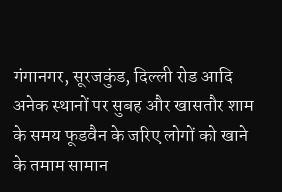गंगानगर, सूरजकुंड, दिल्ली रोड आदि अनेक स्थानों पर सुबह और खासतौर शाम के समय फूडवैन के जरिए लोगों को खाने के तमाम सामान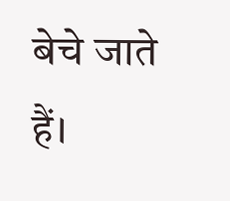बेचे जाते हैं।